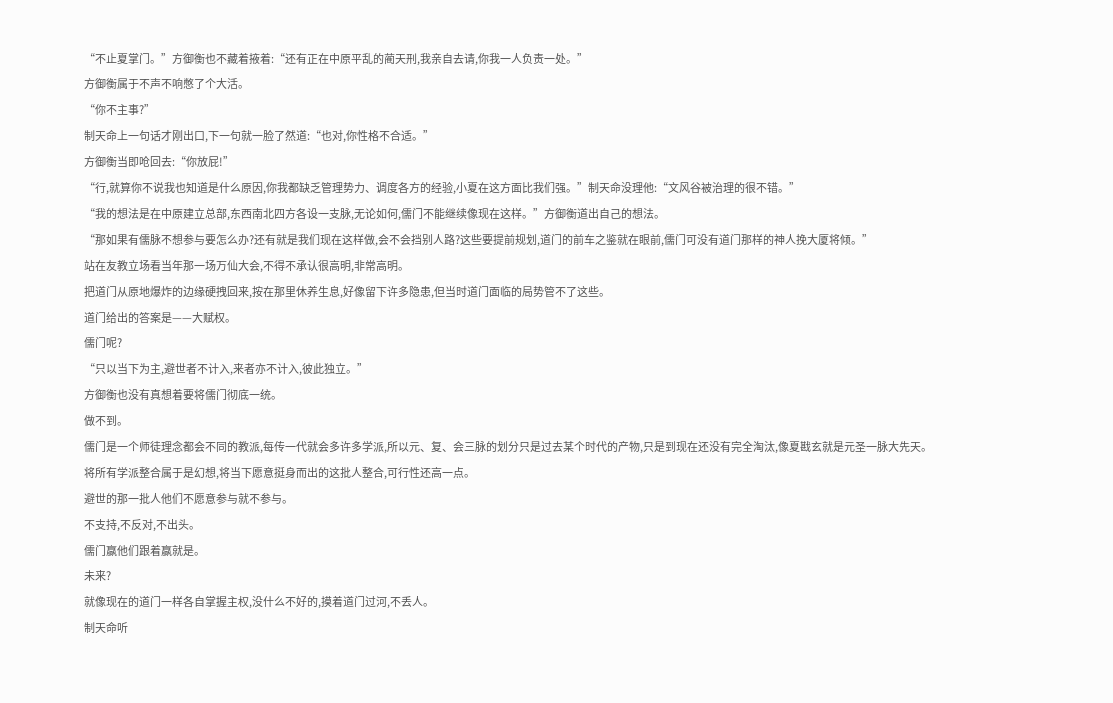“不止夏掌门。”方御衡也不藏着掖着:“还有正在中原平乱的蔺天刑,我亲自去请,你我一人负责一处。”
方御衡属于不声不响憋了个大活。
“你不主事?”
制天命上一句话才刚出口,下一句就一脸了然道:“也对,你性格不合适。”
方御衡当即呛回去:“你放屁!”
“行,就算你不说我也知道是什么原因,你我都缺乏管理势力、调度各方的经验,小夏在这方面比我们强。”制天命没理他:“文风谷被治理的很不错。”
“我的想法是在中原建立总部,东西南北四方各设一支脉,无论如何,儒门不能继续像现在这样。”方御衡道出自己的想法。
“那如果有儒脉不想参与要怎么办?还有就是我们现在这样做,会不会挡别人路?这些要提前规划,道门的前车之鉴就在眼前,儒门可没有道门那样的神人挽大厦将倾。”
站在友教立场看当年那一场万仙大会,不得不承认很高明,非常高明。
把道门从原地爆炸的边缘硬拽回来,按在那里休养生息,好像留下许多隐患,但当时道门面临的局势管不了这些。
道门给出的答案是——大赋权。
儒门呢?
“只以当下为主,避世者不计入,来者亦不计入,彼此独立。”
方御衡也没有真想着要将儒门彻底一统。
做不到。
儒门是一个师徒理念都会不同的教派,每传一代就会多许多学派,所以元、复、会三脉的划分只是过去某个时代的产物,只是到现在还没有完全淘汰,像夏戡玄就是元圣一脉大先天。
将所有学派整合属于是幻想,将当下愿意挺身而出的这批人整合,可行性还高一点。
避世的那一批人他们不愿意参与就不参与。
不支持,不反对,不出头。
儒门赢他们跟着赢就是。
未来?
就像现在的道门一样各自掌握主权,没什么不好的,摸着道门过河,不丢人。
制天命听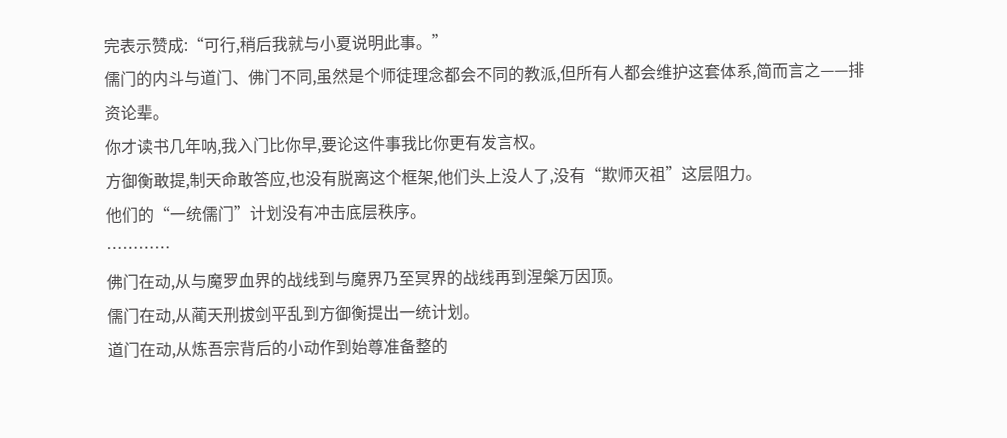完表示赞成:“可行,稍后我就与小夏说明此事。”
儒门的内斗与道门、佛门不同,虽然是个师徒理念都会不同的教派,但所有人都会维护这套体系,简而言之——排资论辈。
你才读书几年呐,我入门比你早,要论这件事我比你更有发言权。
方御衡敢提,制天命敢答应,也没有脱离这个框架,他们头上没人了,没有“欺师灭祖”这层阻力。
他们的“一统儒门”计划没有冲击底层秩序。
…………
佛门在动,从与魔罗血界的战线到与魔界乃至冥界的战线再到涅槃万因顶。
儒门在动,从蔺天刑拔剑平乱到方御衡提出一统计划。
道门在动,从炼吾宗背后的小动作到始尊准备整的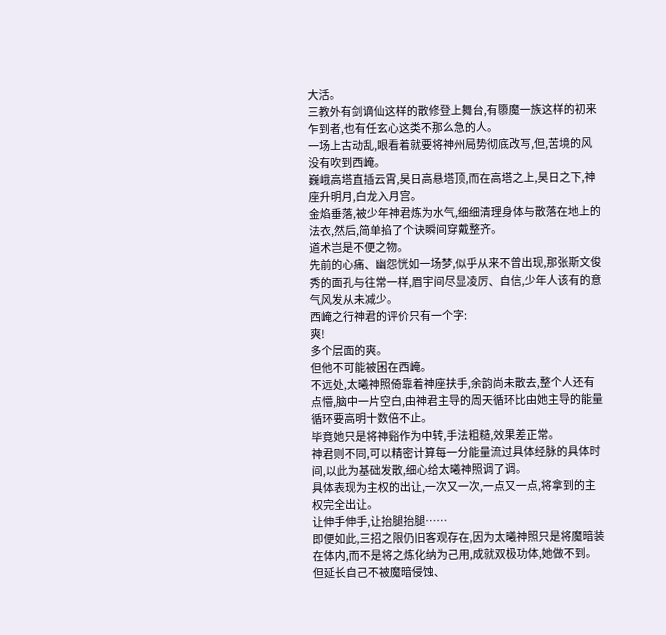大活。
三教外有剑谪仙这样的散修登上舞台,有隳魔一族这样的初来乍到者,也有任玄心这类不那么急的人。
一场上古动乱,眼看着就要将神州局势彻底改写,但,苦境的风没有吹到西崦。
巍峨高塔直插云霄,昊日高悬塔顶,而在高塔之上,昊日之下,神座升明月,白龙入月宫。
金焰垂落,被少年神君炼为水气,细细清理身体与散落在地上的法衣,然后,简单掐了个诀瞬间穿戴整齐。
道术岂是不便之物。
先前的心痛、幽怨恍如一场梦,似乎从来不曾出现,那张斯文俊秀的面孔与往常一样,眉宇间尽显凌厉、自信,少年人该有的意气风发从未减少。
西崦之行神君的评价只有一个字:
爽!
多个层面的爽。
但他不可能被困在西崦。
不远处,太曦神照倚靠着神座扶手,余韵尚未散去,整个人还有点懵,脑中一片空白,由神君主导的周天循环比由她主导的能量循环要高明十数倍不止。
毕竟她只是将神谿作为中转,手法粗糙,效果差正常。
神君则不同,可以精密计算每一分能量流过具体经脉的具体时间,以此为基础发散,细心给太曦神照调了调。
具体表现为主权的出让,一次又一次,一点又一点,将拿到的主权完全出让。
让伸手伸手,让抬腿抬腿……
即便如此,三招之限仍旧客观存在,因为太曦神照只是将魔暗装在体内,而不是将之炼化纳为己用,成就双极功体,她做不到。
但延长自己不被魔暗侵蚀、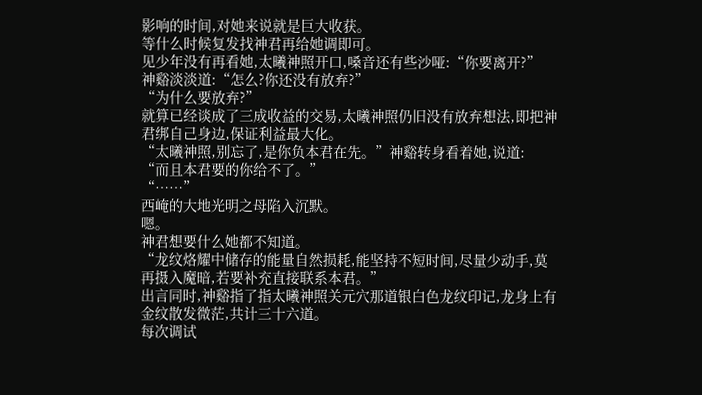影响的时间,对她来说就是巨大收获。
等什么时候复发找神君再给她调即可。
见少年没有再看她,太曦神照开口,嗓音还有些沙哑:“你要离开?”
神谿淡淡道:“怎么?你还没有放弃?”
“为什么要放弃?”
就算已经谈成了三成收益的交易,太曦神照仍旧没有放弃想法,即把神君绑自己身边,保证利益最大化。
“太曦神照,别忘了,是你负本君在先。”神谿转身看着她,说道:
“而且本君要的你给不了。”
“……”
西崦的大地光明之母陷入沉默。
嗯。
神君想要什么她都不知道。
“龙纹烙耀中储存的能量自然损耗,能坚持不短时间,尽量少动手,莫再摄入魔暗,若要补充直接联系本君。”
出言同时,神谿指了指太曦神照关元穴那道银白色龙纹印记,龙身上有金纹散发微茫,共计三十六道。
每次调试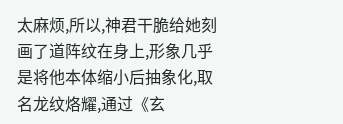太麻烦,所以,神君干脆给她刻画了道阵纹在身上,形象几乎是将他本体缩小后抽象化,取名龙纹烙耀,通过《玄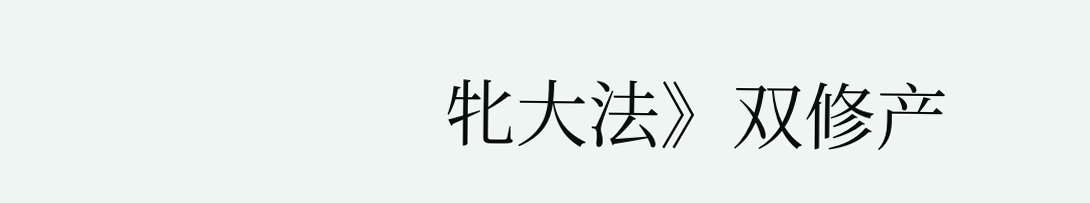牝大法》双修产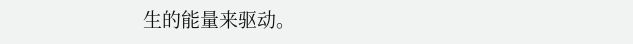生的能量来驱动。